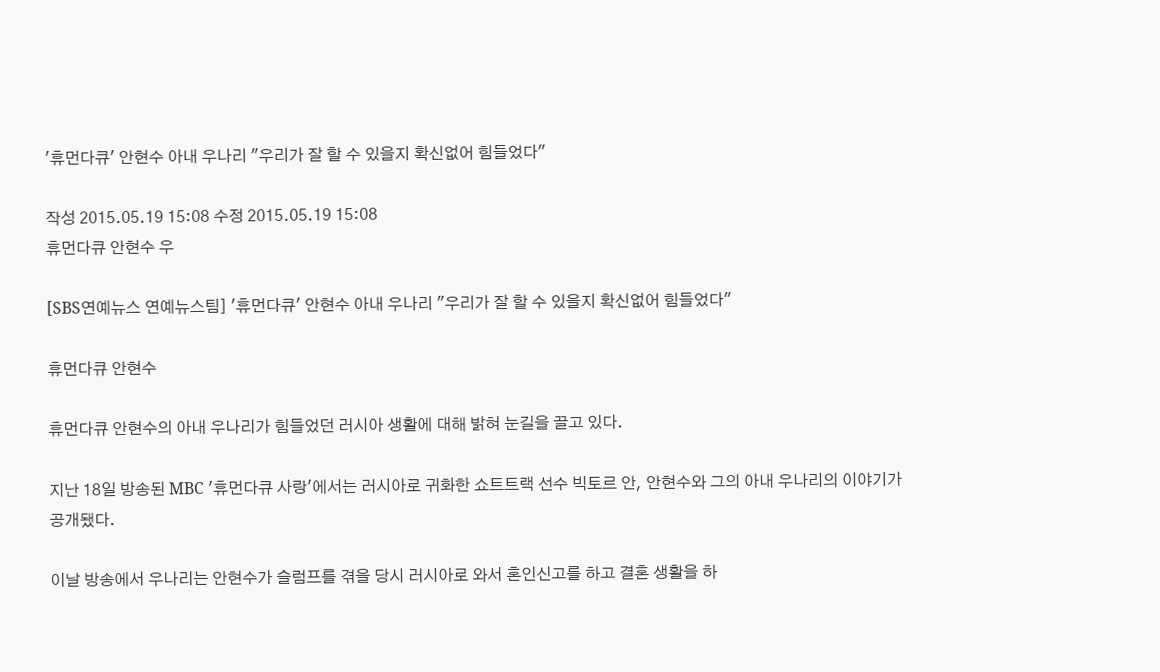'휴먼다큐' 안현수 아내 우나리 "우리가 잘 할 수 있을지 확신없어 힘들었다"

작성 2015.05.19 15:08 수정 2015.05.19 15:08
휴먼다큐 안현수 우

[SBS연예뉴스 연예뉴스팀] '휴먼다큐' 안현수 아내 우나리 "우리가 잘 할 수 있을지 확신없어 힘들었다"

휴먼다큐 안현수

휴먼다큐 안현수의 아내 우나리가 힘들었던 러시아 생활에 대해 밝혀 눈길을 끌고 있다.

지난 18일 방송된 MBC '휴먼다큐 사랑'에서는 러시아로 귀화한 쇼트트랙 선수 빅토르 안, 안현수와 그의 아내 우나리의 이야기가 공개됐다.

이날 방송에서 우나리는 안현수가 슬럼프를 겪을 당시 러시아로 와서 혼인신고를 하고 결혼 생활을 하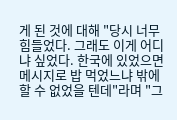게 된 것에 대해 "당시 너무 힘들었다. 그래도 이게 어디냐 싶었다. 한국에 있었으면 메시지로 밥 먹었느냐 밖에 할 수 없었을 텐데"라며 "그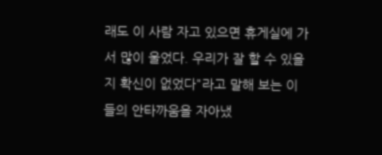래도 이 사람 자고 있으면 휴게실에 가서 많이 울었다. 우리가 잘 할 수 있을지 확신이 없었다"라고 말해 보는 이들의 안타까움을 자아냈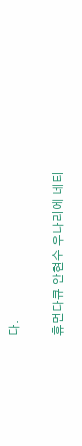다.

휴먼다큐 안현수 우나리에 네티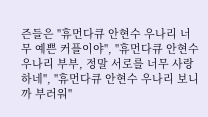즌들은 "휴먼다큐 안현수 우나리 너무 예쁜 커플이야", "휴먼다큐 안현수 우나리 부부, 정말 서로를 너무 사랑하네", "휴먼다큐 안현수 우나리 보니까 부러워"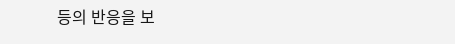등의 반응을 보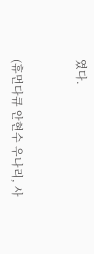였다.


(휴먼다큐 안현수 우나리, 사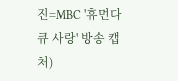진=MBC '휴먼다큐 사랑' 방송 캡처)